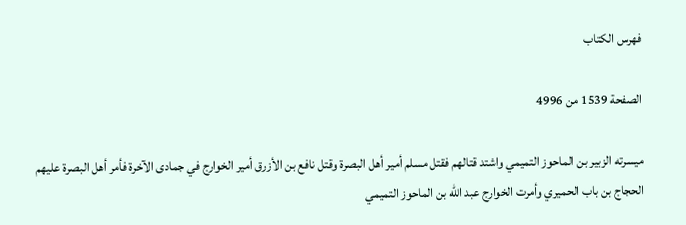فهرس الكتاب

الصفحة 1539 من 4996

ميسرته الزبير بن الماحوز التميمي واشتد قتالهم فقتل مسلم أمير أهل البصرة وقتل نافع بن الأزرق أمير الخوارج في جمادى الآخرة فأمر أهل البصرة عليهم الحجاج بن باب الحميري وأمرت الخوارج عبد الله بن الماحوز التميمي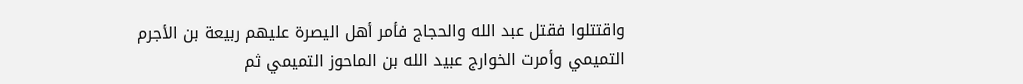واقتتلوا فقتل عبد الله والحجاج فأمر أهل اليصرة عليهم ربيعة بن الأجرم التميمي وأمرت الخوارج عبيد الله بن الماحوز التميمي ثم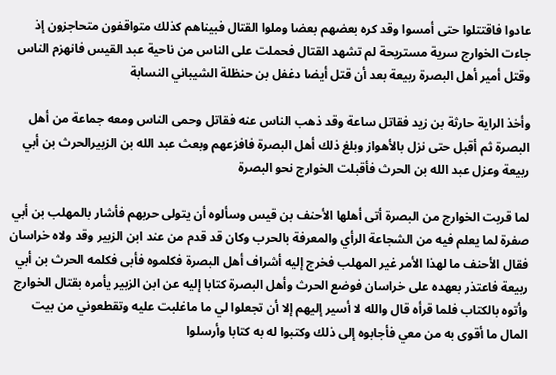عادوا فاقتتلوا حتى أمسوا وقد كره بعضهم بعضا وملوا القتال فبيناهم كذلك متواقفون متحاجزون إذ جاءت الخوارج سرية مستريحة لم تشهد القتال فحملت على الناس من ناحية عبد القيس فانهزم الناس وقتل أمير أهل البصرة ربيعة بعد أن قتل أيضا دغفل بن حنظلة الشيباني النسابة

وأخذ الراية حارثة بن زيد فقاتل ساعة وقد ذهب الناس عنه فقاتل وحمى الناس ومعه جماعة من أهل البصرة ثم أقبل حتى نزل بالأهواز وبلغ ذلك أهل البصرة فافزعهم وبعث عبد الله بن الزبيرالحرث بن أبي ربيعة وعزل عبد الله بن الحرث فأقبلت الخوارج نحو البصرة

لما قربت الخوارج من البصرة أتى أهلها الأحنف بن قيس وسألوه أن يتولى حربهم فأشار بالمهلب بن أبي صفرة لما يعلم فيه من الشجاعة الرأي والمعرفة بالحرب وكان قد قدم من عند ابن الزبير وقد ولاه خراسان فقال الأحنف ما لهذا الأمر غير المهلب فخرج إليه أشراف أهل البصرة فكلموه فأبى فكلمه الحرث بن أبي ربيعة فاعتذر بعهده على خراسان فوضع الحرث وأهل البصرة كتابا إليه عن ابن الزبير يأمره بقتال الخوارج وأتوه بالكتاب فلما قرأه قال والله لا أسير إليهم إلا أن تجعلوا لي ما ماغلبت عليه وتقطعوني من بيت المال ما أقوى به من معي فأجابوه إلى ذلك وكتبوا له به كتابا وأرسلوا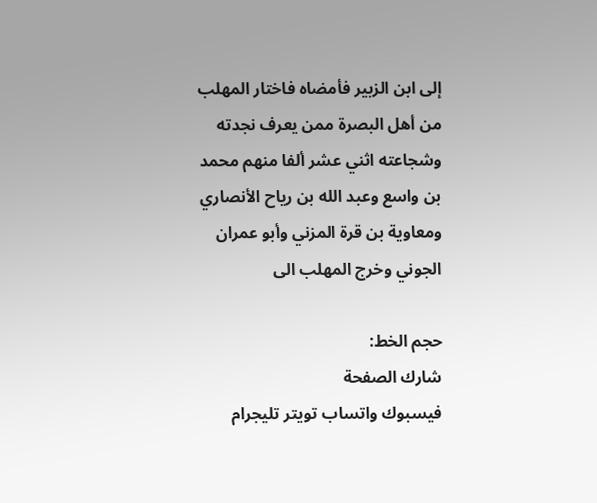إلى ابن الزبير فأمضاه فاختار المهلب من أهل البصرة ممن يعرف نجدته وشجاعته اثني عشر ألفا منهم محمد بن واسع وعبد الله بن رياح الأنصاري ومعاوية بن قرة المزني وأبو عمران الجوني وخرج المهلب الى

حجم الخط:
شارك الصفحة
فيسبوك واتساب تويتر تليجرام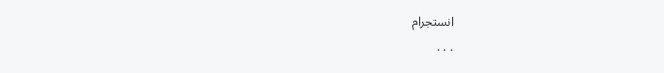انستجرام
. . .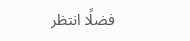فضلًا انتظر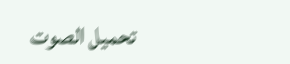تحميل الصوت